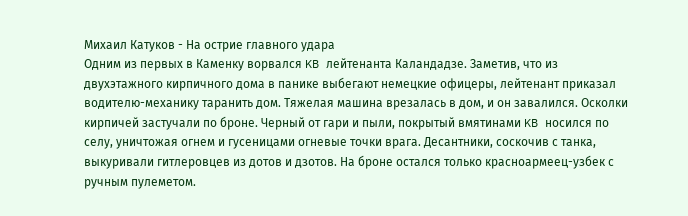Михаил Катуков - На острие главного удара
Одним из первых в Каменку ворвался KB лейтенанта Каландадзе. Заметив, что из двухэтажного кирпичного дома в панике выбегают немецкие офицеры, лейтенант приказал водителю-механику таранить дом. Тяжелая машина врезалась в дом, и он завалился. Осколки кирпичей застучали по броне. Черный от гари и пыли, покрытый вмятинами KB носился по селу, уничтожая огнем и гусеницами огневые точки врага. Десантники, соскочив с танка, выкуривали гитлеровцев из дотов и дзотов. На броне остался только красноармеец-узбек с ручным пулеметом.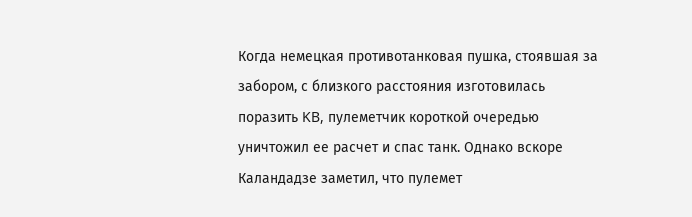Когда немецкая противотанковая пушка, стоявшая за забором, с близкого расстояния изготовилась поразить KB, пулеметчик короткой очередью уничтожил ее расчет и спас танк. Однако вскоре Каландадзе заметил, что пулемет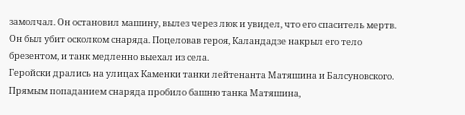замолчал. Он остановил машину, вылез через люк и увидел, что его спаситель мертв. Он был убит осколком снаряда. Поцеловав героя, Каландадзе накрыл его тело брезентом, и танк медленно выехал из села.
Геройски дрались на улицах Каменки танки лейтенанта Матяшина и Балсуновского. Прямым попаданием снаряда пробило башню танка Матяшина,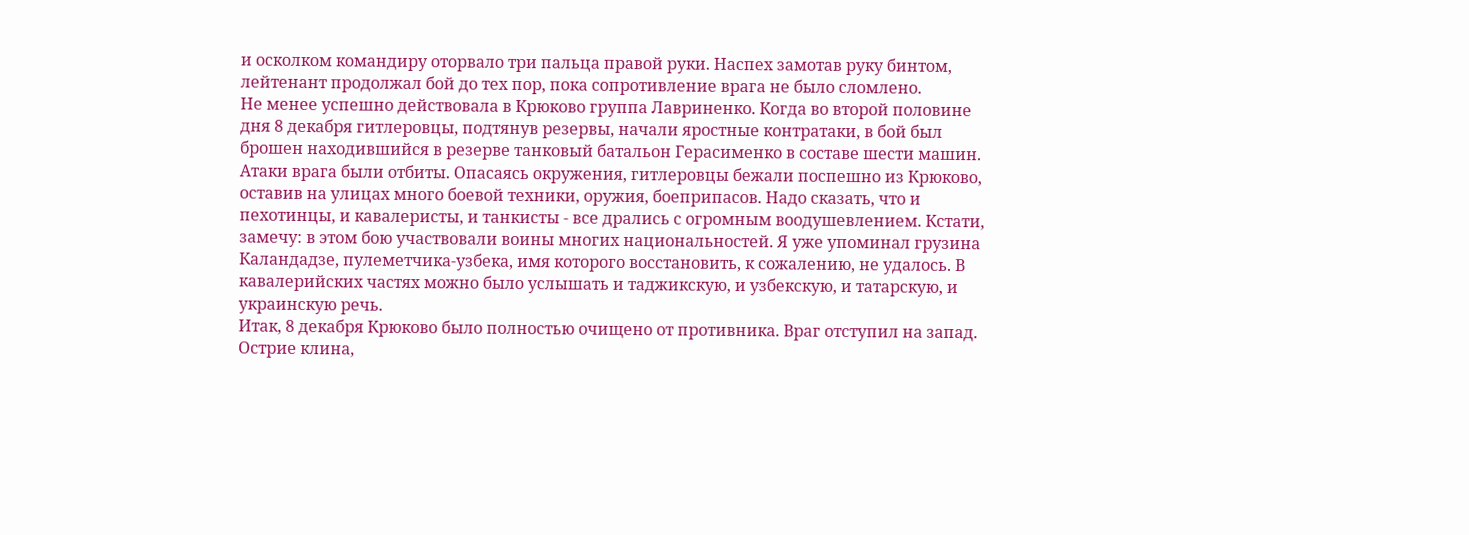и осколком командиру оторвало три пальца правой руки. Наспех замотав руку бинтом, лейтенант продолжал бой до тех пор, пока сопротивление врага не было сломлено.
Не менее успешно действовала в Крюково группа Лавриненко. Когда во второй половине дня 8 декабря гитлеровцы, подтянув резервы, начали яростные контратаки, в бой был брошен находившийся в резерве танковый батальон Герасименко в составе шести машин. Атаки врага были отбиты. Опасаясь окружения, гитлеровцы бежали поспешно из Крюково, оставив на улицах много боевой техники, оружия, боеприпасов. Надо сказать, что и пехотинцы, и кавалеристы, и танкисты - все дрались с огромным воодушевлением. Кстати, замечу: в этом бою участвовали воины многих национальностей. Я уже упоминал грузина Каландадзе, пулеметчика-узбека, имя которого восстановить, к сожалению, не удалось. В кавалерийских частях можно было услышать и таджикскую, и узбекскую, и татарскую, и украинскую речь.
Итак, 8 декабря Крюково было полностью очищено от противника. Враг отступил на запад. Острие клина,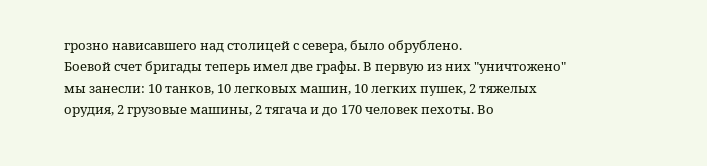грозно нависавшего над столицей с севера, было обрублено.
Боевой счет бригады теперь имел две графы. В первую из них "уничтожено" мы занесли: 10 танков, 10 легковых машин, 10 легких пушек, 2 тяжелых орудия, 2 грузовые машины, 2 тягача и до 170 человек пехоты. Во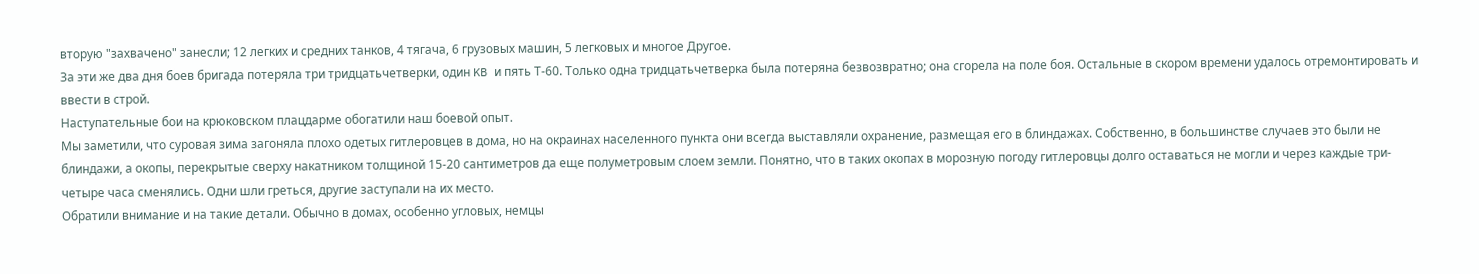вторую "захвачено" занесли; 12 легких и средних танков, 4 тягача, 6 грузовых машин, 5 легковых и многое Другое.
За эти же два дня боев бригада потеряла три тридцатьчетверки, один KB и пять Т-60. Только одна тридцатьчетверка была потеряна безвозвратно; она сгорела на поле боя. Остальные в скором времени удалось отремонтировать и ввести в строй.
Наступательные бои на крюковском плацдарме обогатили наш боевой опыт.
Мы заметили, что суровая зима загоняла плохо одетых гитлеровцев в дома, но на окраинах населенного пункта они всегда выставляли охранение, размещая его в блиндажах. Собственно, в большинстве случаев это были не блиндажи, а окопы, перекрытые сверху накатником толщиной 15-20 сантиметров да еще полуметровым слоем земли. Понятно, что в таких окопах в морозную погоду гитлеровцы долго оставаться не могли и через каждые три-четыре часа сменялись. Одни шли греться, другие заступали на их место.
Обратили внимание и на такие детали. Обычно в домах, особенно угловых, немцы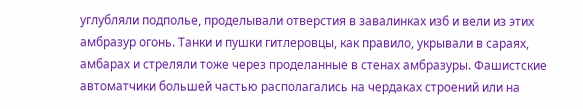углубляли подполье, проделывали отверстия в завалинках изб и вели из этих амбразур огонь. Танки и пушки гитлеровцы, как правило, укрывали в сараях, амбарах и стреляли тоже через проделанные в стенах амбразуры. Фашистские автоматчики большей частью располагались на чердаках строений или на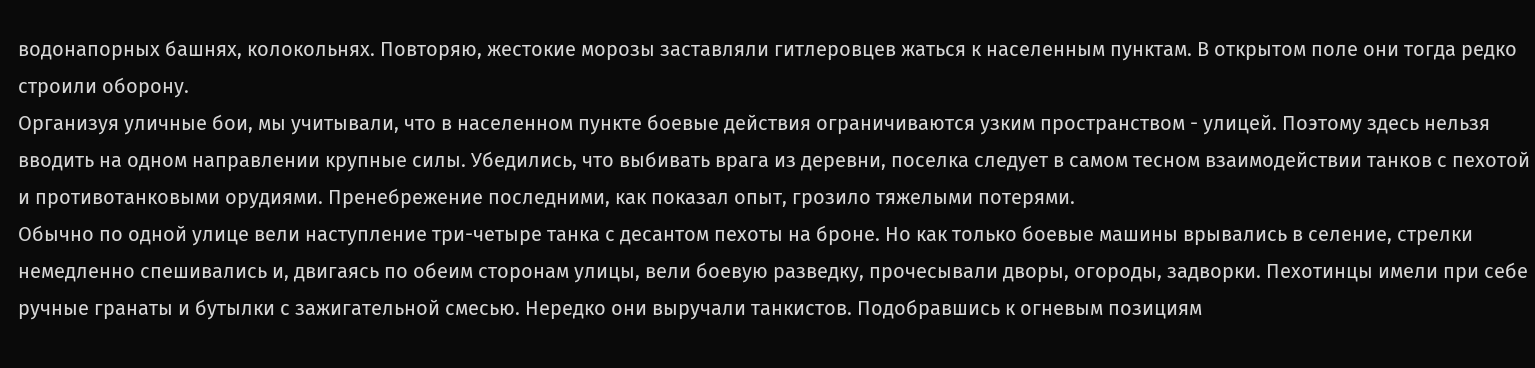водонапорных башнях, колокольнях. Повторяю, жестокие морозы заставляли гитлеровцев жаться к населенным пунктам. В открытом поле они тогда редко строили оборону.
Организуя уличные бои, мы учитывали, что в населенном пункте боевые действия ограничиваются узким пространством - улицей. Поэтому здесь нельзя вводить на одном направлении крупные силы. Убедились, что выбивать врага из деревни, поселка следует в самом тесном взаимодействии танков с пехотой и противотанковыми орудиями. Пренебрежение последними, как показал опыт, грозило тяжелыми потерями.
Обычно по одной улице вели наступление три-четыре танка с десантом пехоты на броне. Но как только боевые машины врывались в селение, стрелки немедленно спешивались и, двигаясь по обеим сторонам улицы, вели боевую разведку, прочесывали дворы, огороды, задворки. Пехотинцы имели при себе ручные гранаты и бутылки с зажигательной смесью. Нередко они выручали танкистов. Подобравшись к огневым позициям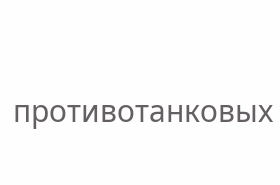противотанковых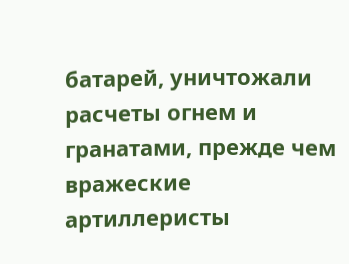батарей, уничтожали расчеты огнем и гранатами, прежде чем вражеские артиллеристы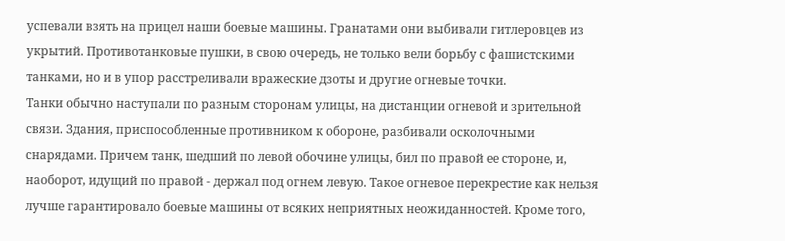успевали взять на прицел наши боевые машины. Гранатами они выбивали гитлеровцев из укрытий. Противотанковые пушки, в свою очередь, не только вели борьбу с фашистскими танками, но и в упор расстреливали вражеские дзоты и другие огневые точки.
Танки обычно наступали по разным сторонам улицы, на дистанции огневой и зрительной связи. Здания, приспособленные противником к обороне, разбивали осколочными снарядами. Причем танк, шедший по левой обочине улицы, бил по правой ее стороне, и, наоборот, идущий по правой - держал под огнем левую. Такое огневое перекрестие как нельзя лучше гарантировало боевые машины от всяких неприятных неожиданностей. Кроме того,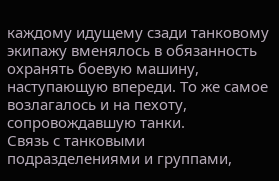каждому идущему сзади танковому экипажу вменялось в обязанность охранять боевую машину, наступающую впереди. То же самое возлагалось и на пехоту, сопровождавшую танки.
Связь с танковыми подразделениями и группами,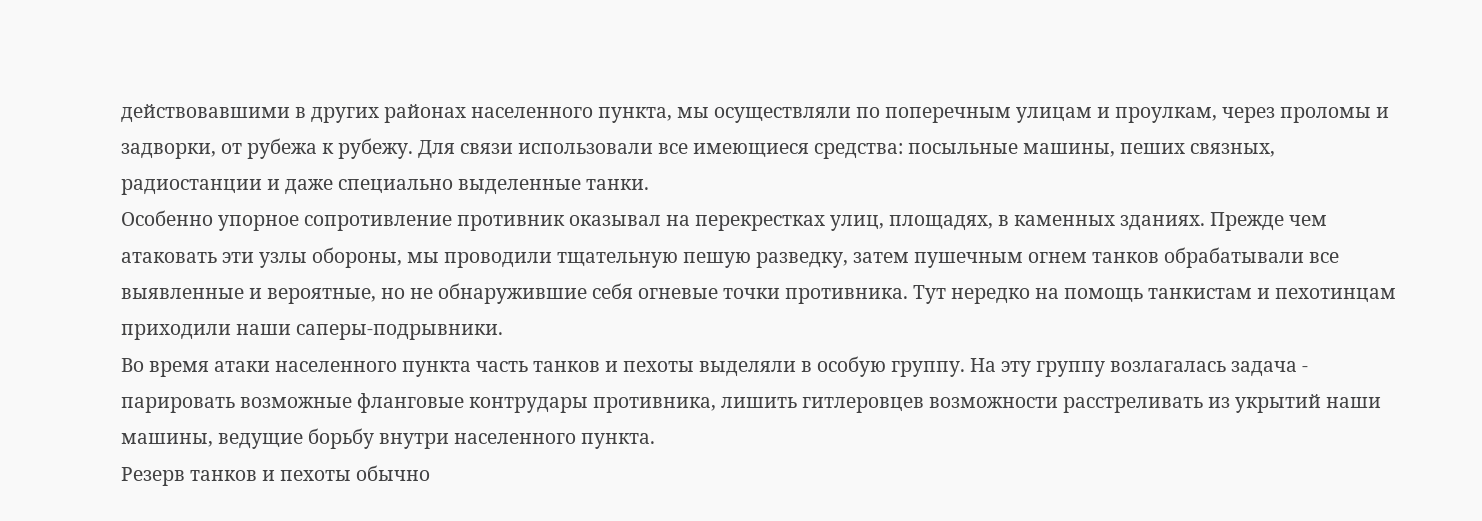действовавшими в других районах населенного пункта, мы осуществляли по поперечным улицам и проулкам, через проломы и задворки, от рубежа к рубежу. Для связи использовали все имеющиеся средства: посыльные машины, пеших связных, радиостанции и даже специально выделенные танки.
Особенно упорное сопротивление противник оказывал на перекрестках улиц, площадях, в каменных зданиях. Прежде чем атаковать эти узлы обороны, мы проводили тщательную пешую разведку, затем пушечным огнем танков обрабатывали все выявленные и вероятные, но не обнаружившие себя огневые точки противника. Тут нередко на помощь танкистам и пехотинцам приходили наши саперы-подрывники.
Во время атаки населенного пункта часть танков и пехоты выделяли в особую группу. На эту группу возлагалась задача - парировать возможные фланговые контрудары противника, лишить гитлеровцев возможности расстреливать из укрытий наши машины, ведущие борьбу внутри населенного пункта.
Резерв танков и пехоты обычно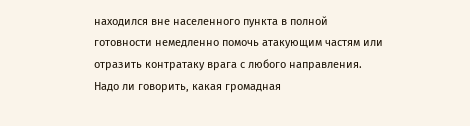находился вне населенного пункта в полной готовности немедленно помочь атакующим частям или отразить контратаку врага с любого направления. Надо ли говорить, какая громадная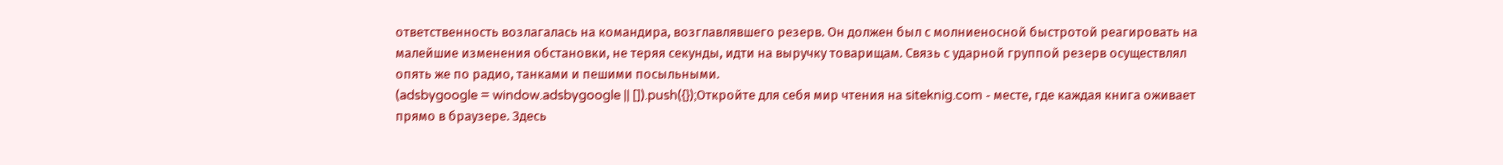ответственность возлагалась на командира, возглавлявшего резерв. Он должен был с молниеносной быстротой реагировать на малейшие изменения обстановки, не теряя секунды, идти на выручку товарищам. Связь с ударной группой резерв осуществлял опять же по радио, танками и пешими посыльными.
(adsbygoogle = window.adsbygoogle || []).push({});Откройте для себя мир чтения на siteknig.com - месте, где каждая книга оживает прямо в браузере. Здесь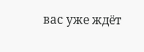вас уже ждёт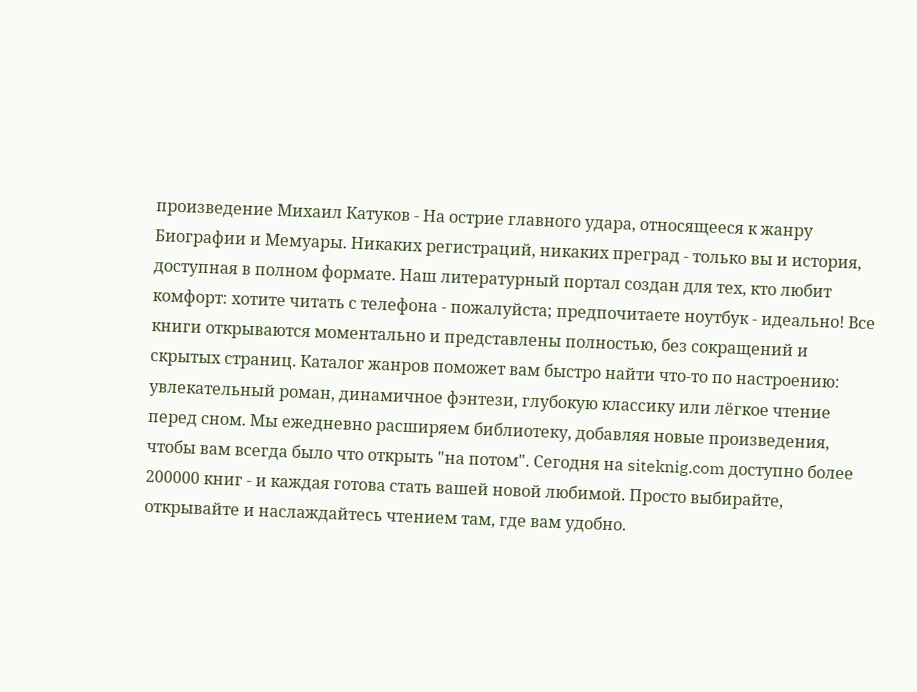произведение Михаил Катуков - На острие главного удара, относящееся к жанру Биографии и Мемуары. Никаких регистраций, никаких преград - только вы и история, доступная в полном формате. Наш литературный портал создан для тех, кто любит комфорт: хотите читать с телефона - пожалуйста; предпочитаете ноутбук - идеально! Все книги открываются моментально и представлены полностью, без сокращений и скрытых страниц. Каталог жанров поможет вам быстро найти что-то по настроению: увлекательный роман, динамичное фэнтези, глубокую классику или лёгкое чтение перед сном. Мы ежедневно расширяем библиотеку, добавляя новые произведения, чтобы вам всегда было что открыть "на потом". Сегодня на siteknig.com доступно более 200000 книг - и каждая готова стать вашей новой любимой. Просто выбирайте, открывайте и наслаждайтесь чтением там, где вам удобно.